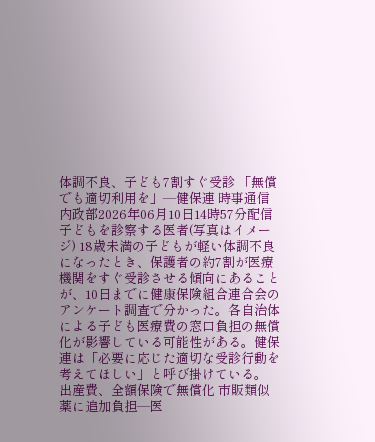体調不良、子ども7割すぐ受診 「無償でも適切利用を」―健保連 時事通信 内政部2026年06月10日14時57分配信 子どもを診察する医者(写真はイメージ) 18歳未満の子どもが軽い体調不良になったとき、保護者の約7割が医療機関をすぐ受診させる傾向にあることが、10日までに健康保険組合連合会のアンケート調査で分かった。各自治体による子ども医療費の窓口負担の無償化が影響している可能性がある。健保連は「必要に応じた適切な受診行動を考えてほしい」と呼び掛けている。 出産費、全額保険で無償化 市販類似薬に追加負担―医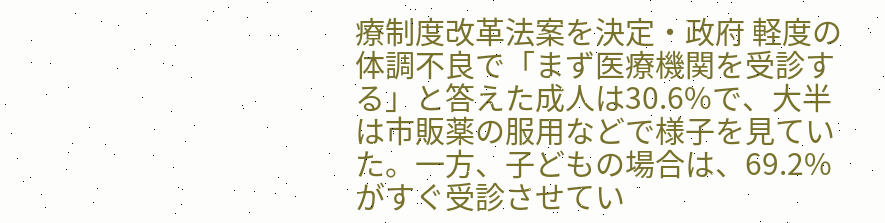療制度改革法案を決定・政府 軽度の体調不良で「まず医療機関を受診する」と答えた成人は30.6%で、大半は市販薬の服用などで様子を見ていた。一方、子どもの場合は、69.2%がすぐ受診させてい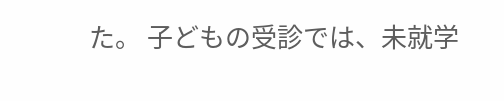た。 子どもの受診では、未就学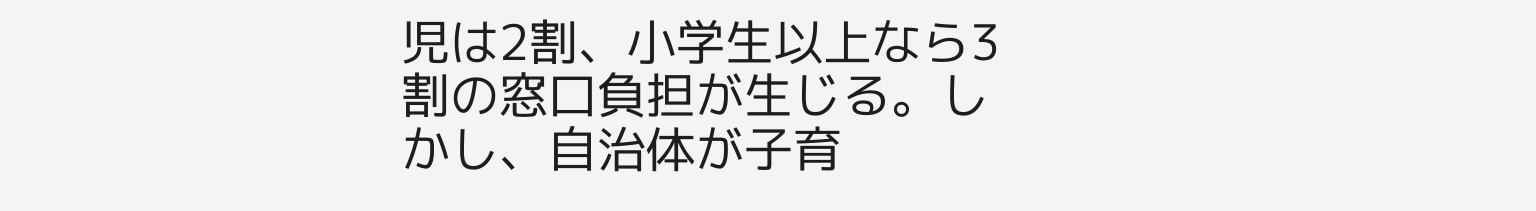児は2割、小学生以上なら3割の窓口負担が生じる。しかし、自治体が子育